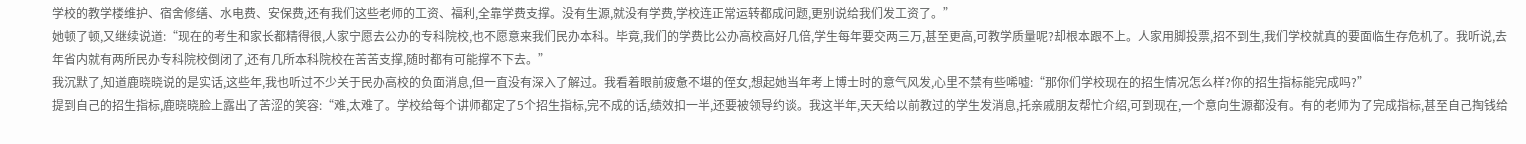学校的教学楼维护、宿舍修缮、水电费、安保费,还有我们这些老师的工资、福利,全靠学费支撑。没有生源,就没有学费,学校连正常运转都成问题,更别说给我们发工资了。”
她顿了顿,又继续说道:“现在的考生和家长都精得很,人家宁愿去公办的专科院校,也不愿意来我们民办本科。毕竟,我们的学费比公办高校高好几倍,学生每年要交两三万,甚至更高,可教学质量呢?却根本跟不上。人家用脚投票,招不到生,我们学校就真的要面临生存危机了。我听说,去年省内就有两所民办专科院校倒闭了,还有几所本科院校在苦苦支撑,随时都有可能撑不下去。”
我沉默了,知道鹿晓晓说的是实话,这些年,我也听过不少关于民办高校的负面消息,但一直没有深入了解过。我看着眼前疲惫不堪的侄女,想起她当年考上博士时的意气风发,心里不禁有些唏嘘:“那你们学校现在的招生情况怎么样?你的招生指标能完成吗?”
提到自己的招生指标,鹿晓晓脸上露出了苦涩的笑容:“难,太难了。学校给每个讲师都定了5个招生指标,完不成的话,绩效扣一半,还要被领导约谈。我这半年,天天给以前教过的学生发消息,托亲戚朋友帮忙介绍,可到现在,一个意向生源都没有。有的老师为了完成指标,甚至自己掏钱给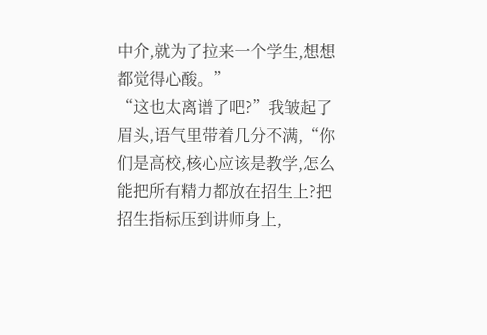中介,就为了拉来一个学生,想想都觉得心酸。”
“这也太离谱了吧?”我皱起了眉头,语气里带着几分不满,“你们是高校,核心应该是教学,怎么能把所有精力都放在招生上?把招生指标压到讲师身上,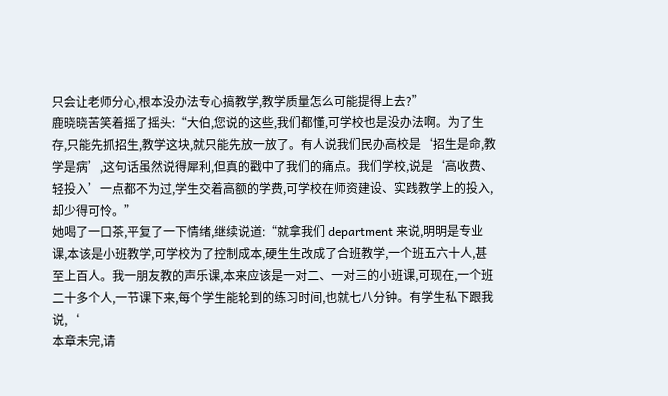只会让老师分心,根本没办法专心搞教学,教学质量怎么可能提得上去?”
鹿晓晓苦笑着摇了摇头:“大伯,您说的这些,我们都懂,可学校也是没办法啊。为了生存,只能先抓招生,教学这块,就只能先放一放了。有人说我们民办高校是‘招生是命,教学是病’,这句话虽然说得犀利,但真的戳中了我们的痛点。我们学校,说是‘高收费、轻投入’一点都不为过,学生交着高额的学费,可学校在师资建设、实践教学上的投入,却少得可怜。”
她喝了一口茶,平复了一下情绪,继续说道:“就拿我们 department 来说,明明是专业课,本该是小班教学,可学校为了控制成本,硬生生改成了合班教学,一个班五六十人,甚至上百人。我一朋友教的声乐课,本来应该是一对二、一对三的小班课,可现在,一个班二十多个人,一节课下来,每个学生能轮到的练习时间,也就七八分钟。有学生私下跟我说,‘
本章未完,请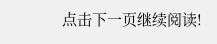点击下一页继续阅读!